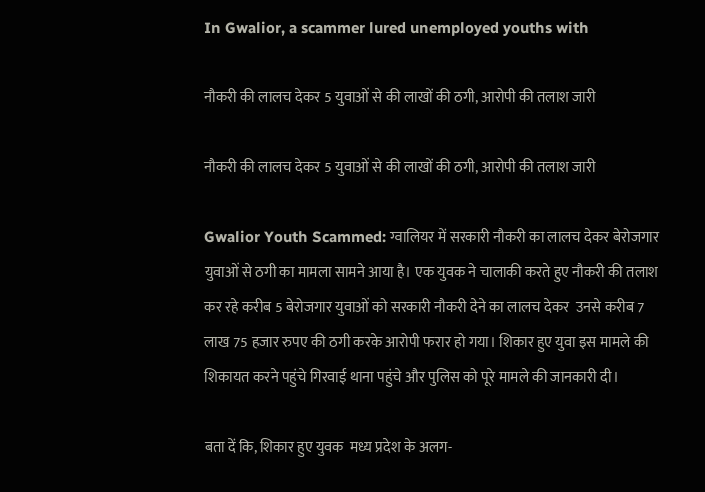In Gwalior, a scammer lured unemployed youths with

नौकरी की लालच देकर 5 युवाओं से की लाखों की ठगी, आरोपी की तलाश जारी

नौकरी की लालच देकर 5 युवाओं से की लाखों की ठगी, आरोपी की तलाश जारी

Gwalior Youth Scammed: ग्वालियर में सरकारी नौकरी का लालच देकर बेरोजगार युवाओं से ठगी का मामला सामने आया है। एक युवक ने चालाकी करते हुए नौकरी की तलाश कर रहे करीब 5 बेरोजगार युवाओं को सरकारी नौकरी देने का लालच देकर  उनसे करीब 7 लाख 75 हजार रुपए की ठगी करके आरोपी फरार हो गया। शिकार हुए युवा इस मामले की शिकायत करने पहुंचे गिरवाई थाना पहुंचे और पुलिस को पूरे मामले की जानकारी दी।

बता दें कि, शिकार हुए युवक  मध्य प्रदेश के अलग-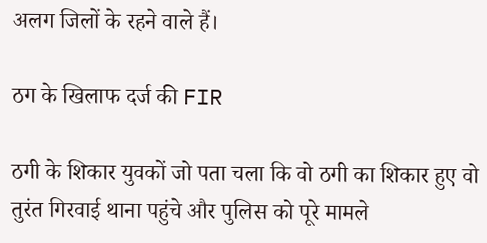अलग जिलों के रहने वाले हैं।

ठग के खिलाफ दर्ज की FIR

ठगी के शिकार युवकों जो पता चला कि वो ठगी का शिकार हुए वो तुरंत गिरवाई थाना पहुंचे और पुलिस को पूरे मामले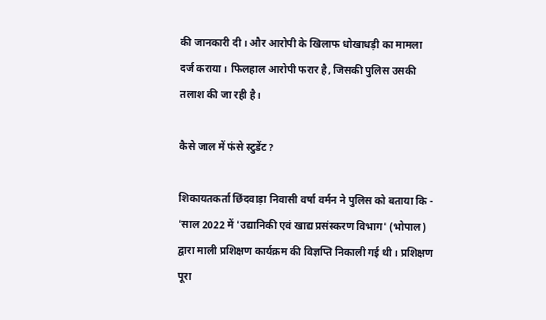की जानकारी दी। और आरोपी के खिलाफ धोखाधड़ी का मामला दर्ज कराया। फिलहाल आरोपी फरार है, जिसकी पुलिस उसकी तलाश की जा रही है।

कैसे जाल में फंसे स्टुडेंट?

शिकायतकर्ता छिंदवाड़ा निवासी वर्षा वर्मन ने पुलिस को बताया कि - 'साल 2022 में 'उद्यानिकी एवं खाद्य प्रसंस्करण विभाग' (भोपाल) द्वारा माली प्रशिक्षण कार्यक्रम की विज्ञप्ति निकाली गई थी। प्रशिक्षण पूरा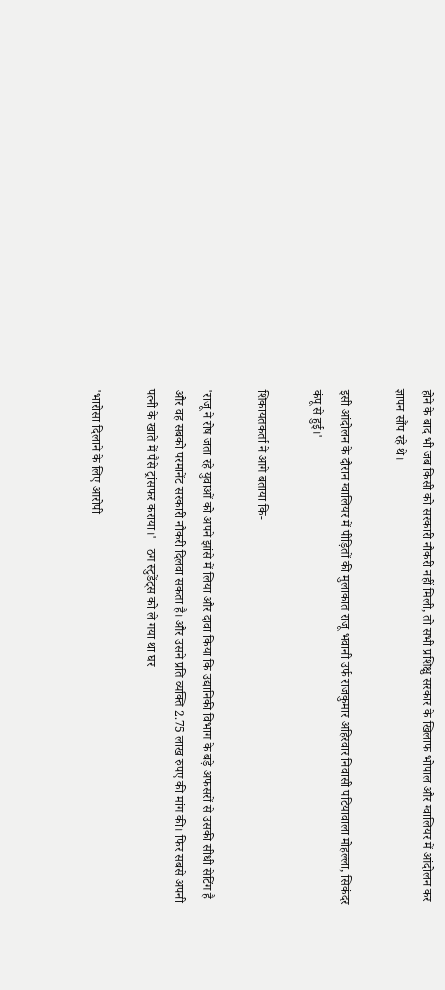होने के बाद भी जब किसी को सरकारी नौकरी नहीं मिली, तो सभी प्रशिक्षु सरकार के खिलाफ भोपाल और ग्वालियर में आंदोलन कर ज्ञापन सौंप रहे थे।

इसी आंदोलन के दौरान ग्वालियर में पीड़ितों की मुलाकात राजू भवानी उर्फ राजकुमार अहिरवार निवासी पटियावाला मोहल्ला, सिकंदर कंपू से हुई।'

शिकायतकर्ता ने आगे बताया कि-

'राजू ने रोष जता रहे युवाओं को अपने झांसे में लिया और दावा किया कि उद्यानिकी विभाग के बड़े अफसरों से उसकी सीधी सेटिंग है और वह सबको परमानेंट सरकारी नौकरी दिलवा सकता है। और उसने प्रति व्यक्ति 2.75 लाख रुपए की मांग की। फिर सबसे अपनी पत्नी के खाते में पैसे ट्रांसफर कराया।'   ठग स्टुडेंट्स को ले गया था घर

'भारोसा दिलाने के लिए आरोपी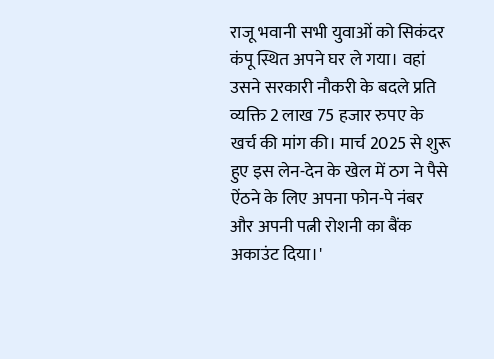राजू भवानी सभी युवाओं को सिकंदर कंपू स्थित अपने घर ले गया। वहां उसने सरकारी नौकरी के बदले प्रति व्यक्ति 2 लाख 75 हजार रुपए के खर्च की मांग की। मार्च 2025 से शुरू हुए इस लेन-देन के खेल में ठग ने पैसे ऐंठने के लिए अपना फोन-पे नंबर और अपनी पत्नी रोशनी का बैंक अकाउंट दिया।'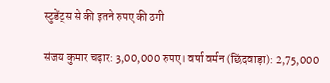स्टुडेंट्स से की इतने रुपए की ठगी

संजय कुमार चढ़ार: 3,00,000 रुपए। वर्षा वर्मन (छिंदवाड़ा): 2,75,000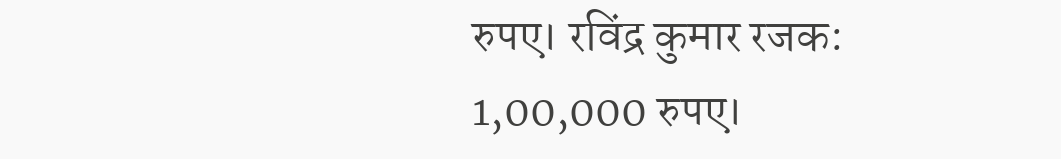रुपए। रविंद्र कुमार रजक: 1,00,000 रुपए।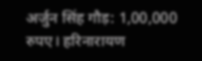अर्जुन सिंह गौड़: 1,00,000 रुपए। हरिनारायण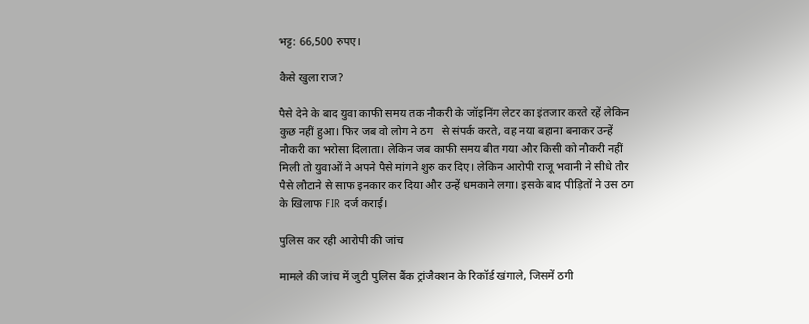भट्ट: 66,500 रुपए।

कैसे खुला राज?

पैसे देने के बाद युवा काफी समय तक नौकरी के जॉइनिंग लेटर का इंतजार करते रहें लेकिन कुछ नहीं हुआ। फिर जब वो लोग ने ठग   से संपर्क करते, वह नया बहाना बनाकर उन्हें नौकरी का भरोसा दिलाता। लेकिन जब काफी समय बीत गया और किसी को नौकरी नहीं मिली तो युवाओं ने अपने पैसे मांगने शुरु कर दिए। लेकिन आरोपी राजू भवानी ने सीधे तौर पैसे लौटाने से साफ इनकार कर दिया और उन्हें धमकाने लगा। इसके बाद पीड़ितों ने उस ठग के खिलाफ FIR दर्ज कराई।

पुलिस कर रही आरोपी की जांच

मामले की जांच में जुटी पुलिस बैंक ट्रांजैक्शन के रिकॉर्ड खंगाले, जिसमें ठगी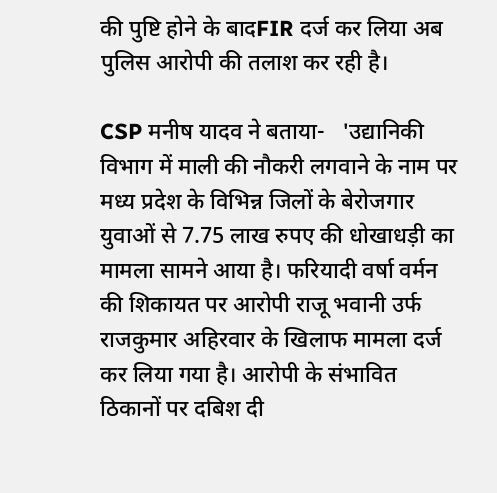की पुष्टि होने के बादFIR दर्ज कर लिया अब पुलिस आरोपी की तलाश कर रही है।

CSP मनीष यादव ने बताया-   'उद्यानिकी विभाग में माली की नौकरी लगवाने के नाम पर मध्य प्रदेश के विभिन्न जिलों के बेरोजगार युवाओं से 7.75 लाख रुपए की धोखाधड़ी का मामला सामने आया है। फरियादी वर्षा वर्मन की शिकायत पर आरोपी राजू भवानी उर्फ राजकुमार अहिरवार के खिलाफ मामला दर्ज कर लिया गया है। आरोपी के संभावित ठिकानों पर दबिश दी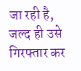जा रही है, जल्द ही उसे गिरफ्तार कर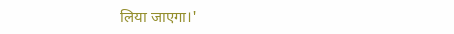लिया जाएगा।'